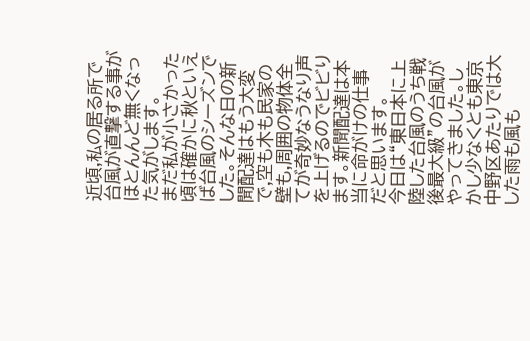近頃,私の居る所で台風が直撃する事がほとんんど無くなった気がします。
まだ私が小さかった頃は確かに秋といえば台風のシーズンでした。そんな日の新聞配達はもう大変で,空も木も民家の壁も,周囲の物体全てが奇妙なうなり声を上げるのでビビります。新聞配達は本当に命がけの仕事だと思います。
今日は“東日本に上陸した台風のうち戦後最大級”の台風がやってきました。しかし少なくとも東京中野区あたりでは大した雨も風も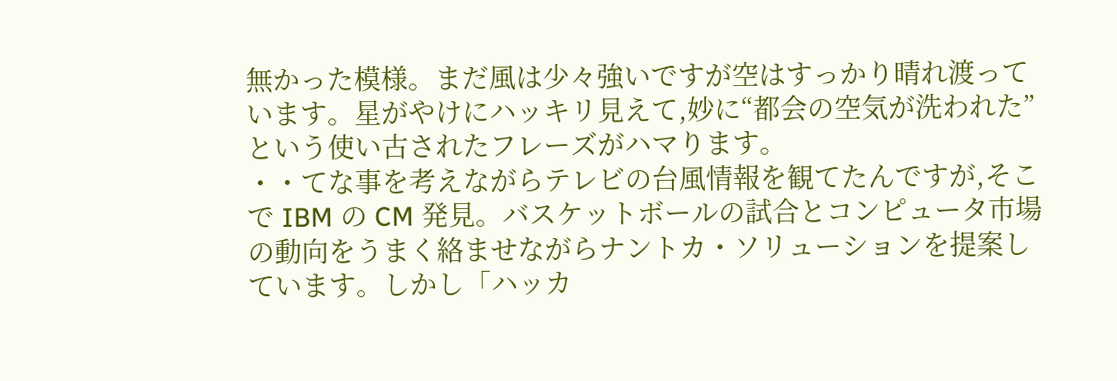無かった模様。まだ風は少々強いですが空はすっかり晴れ渡っています。星がやけにハッキリ見えて,妙に“都会の空気が洗われた”という使い古されたフレーズがハマります。
・・てな事を考えながらテレビの台風情報を観てたんですが,そこで IBM の CM 発見。バスケットボールの試合とコンピュータ市場の動向をうまく絡ませながらナントカ・ソリューションを提案しています。しかし「ハッカ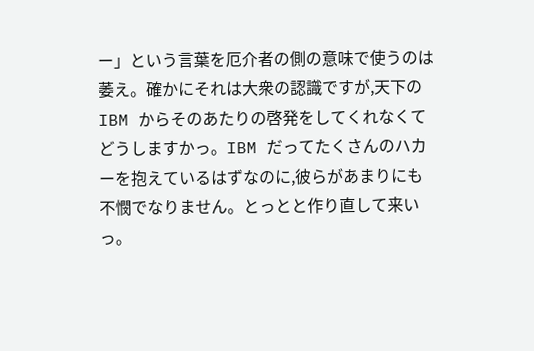ー」という言葉を厄介者の側の意味で使うのは萎え。確かにそれは大衆の認識ですが,天下の IBM からそのあたりの啓発をしてくれなくてどうしますかっ。IBM だってたくさんのハカーを抱えているはずなのに,彼らがあまりにも不憫でなりません。とっとと作り直して来いっ。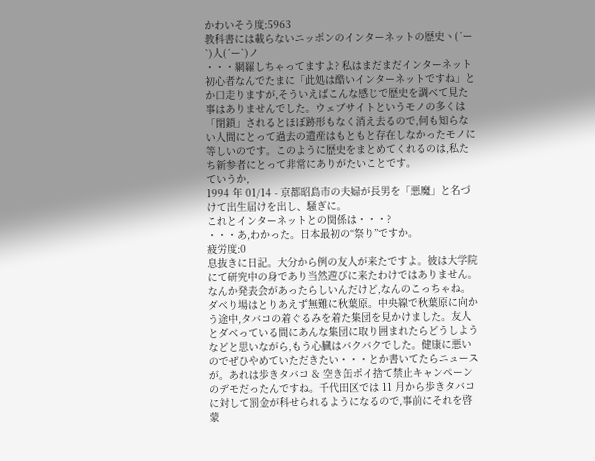かわいそう度:5963
教科書には載らないニッポンのインターネットの歴史ヽ(´ー`)人(´ー`)ノ
・・・網羅しちゃってますよ? 私はまだまだインターネット初心者なんでたまに「此処は酷いインターネットですね」とか口走りますが,そういえばこんな感じで歴史を調べて見た事はありませんでした。ウェブサイトというモノの多くは「閉鎖」されるとほぼ跡形もなく消え去るので,何も知らない人間にとって過去の遺産はもともと存在しなかったモノに等しいのです。このように歴史をまとめてくれるのは,私たち新参者にとって非常にありがたいことです。
ていうか,
1994 年 01/14 - 京都昭島市の夫婦が長男を「悪魔」と名づけて出生届けを出し、騒ぎに。
これとインターネットとの関係は・・・?
・・・あ,わかった。日本最初の“祭り”ですか。
疲労度:0
息抜きに日記。大分から例の友人が来たですよ。彼は大学院にて研究中の身であり当然遊びに来たわけではありません。なんか発表会があったらしいんだけど,なんのこっちゃね。
ダベり場はとりあえず無難に秋葉原。中央線で秋葉原に向かう途中,タバコの着ぐるみを着た集団を見かけました。友人とダベっている間にあんな集団に取り囲まれたらどうしようなどと思いながら,もう心臓はバクバクでした。健康に悪いのでぜひやめていただきたい・・・とか書いてたらニュースが。あれは歩きタバコ & 空き缶ポイ捨て禁止キャンペーンのデモだったんですね。千代田区では 11 月から歩きタバコに対して罰金が科せられるようになるので,事前にそれを啓蒙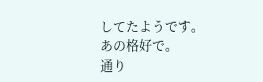してたようです。あの格好で。
通り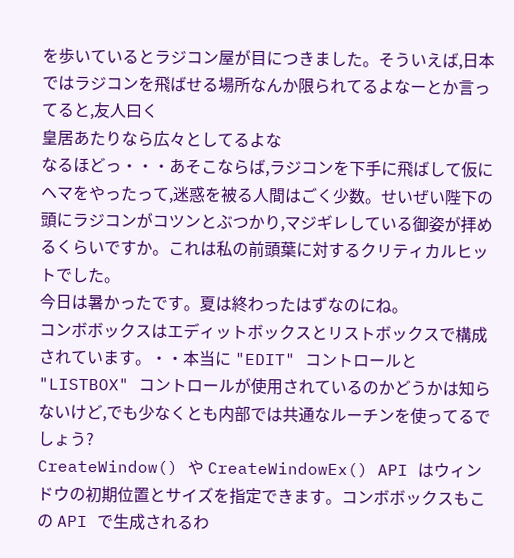を歩いているとラジコン屋が目につきました。そういえば,日本ではラジコンを飛ばせる場所なんか限られてるよなーとか言ってると,友人曰く
皇居あたりなら広々としてるよな
なるほどっ・・・あそこならば,ラジコンを下手に飛ばして仮にヘマをやったって,迷惑を被る人間はごく少数。せいぜい陛下の頭にラジコンがコツンとぶつかり,マジギレしている御姿が拝めるくらいですか。これは私の前頭葉に対するクリティカルヒットでした。
今日は暑かったです。夏は終わったはずなのにね。
コンボボックスはエディットボックスとリストボックスで構成されています。・・本当に "EDIT" コントロールと "LISTBOX" コントロールが使用されているのかどうかは知らないけど,でも少なくとも内部では共通なルーチンを使ってるでしょう?
CreateWindow() や CreateWindowEx() API はウィンドウの初期位置とサイズを指定できます。コンボボックスもこの API で生成されるわ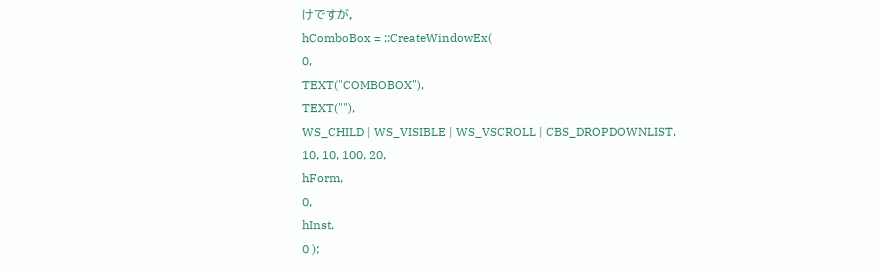けですが,
hComboBox = ::CreateWindowEx(
0,
TEXT("COMBOBOX"),
TEXT(""),
WS_CHILD | WS_VISIBLE | WS_VSCROLL | CBS_DROPDOWNLIST,
10, 10, 100, 20,
hForm,
0,
hInst,
0 );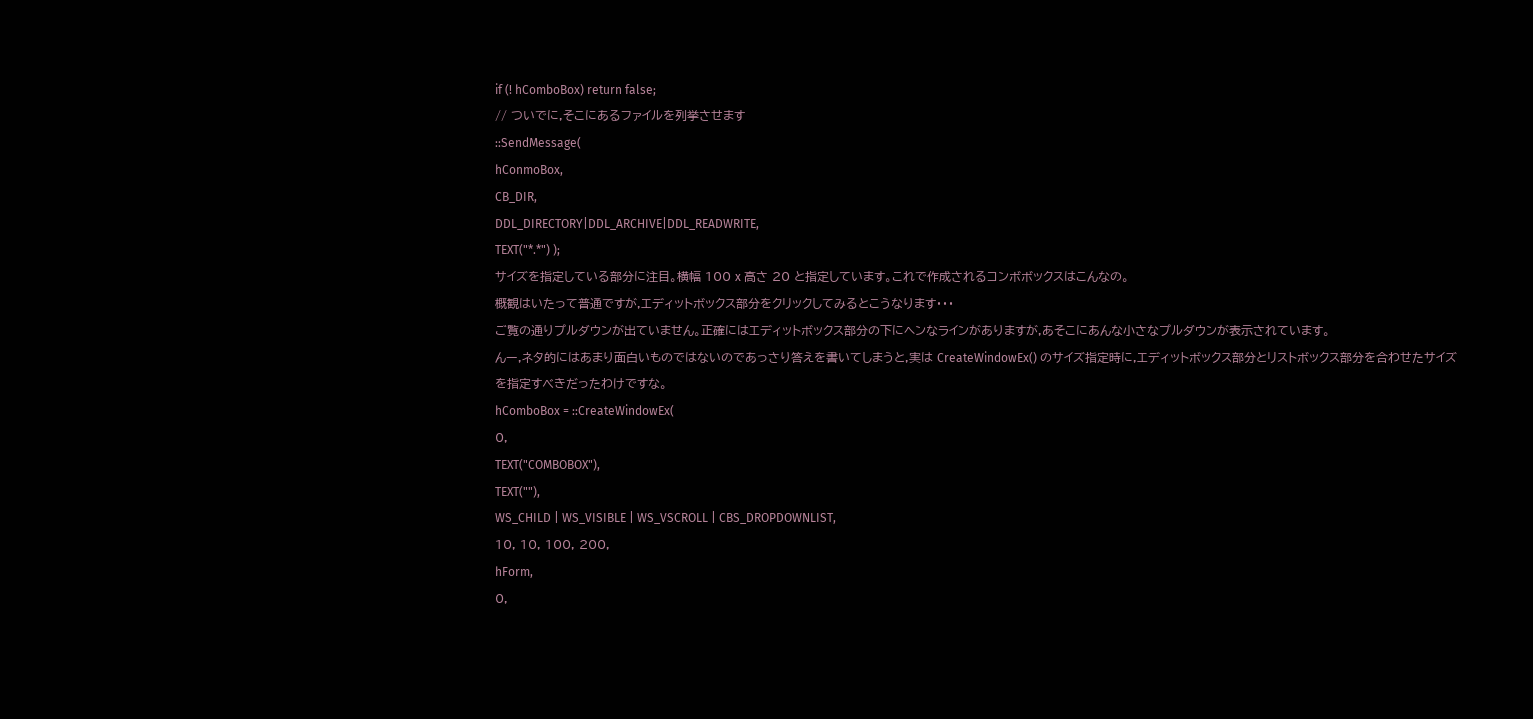if (! hComboBox) return false;
// ついでに,そこにあるファイルを列挙させます
::SendMessage(
hConmoBox,
CB_DIR,
DDL_DIRECTORY|DDL_ARCHIVE|DDL_READWRITE,
TEXT("*.*") );
サイズを指定している部分に注目。横幅 100 x 高さ 20 と指定しています。これで作成されるコンボボックスはこんなの。
概観はいたって普通ですが,エディットボックス部分をクリックしてみるとこうなります・・・
ご覧の通りプルダウンが出ていません。正確にはエディットボックス部分の下にヘンなラインがありますが,あそこにあんな小さなプルダウンが表示されています。
んー,ネタ的にはあまり面白いものではないのであっさり答えを書いてしまうと,実は CreateWindowEx() のサイズ指定時に,エディットボックス部分とリストボックス部分を合わせたサイズを指定すべきだったわけですな。
hComboBox = ::CreateWindowEx(
0,
TEXT("COMBOBOX"),
TEXT(""),
WS_CHILD | WS_VISIBLE | WS_VSCROLL | CBS_DROPDOWNLIST,
10, 10, 100, 200,
hForm,
0,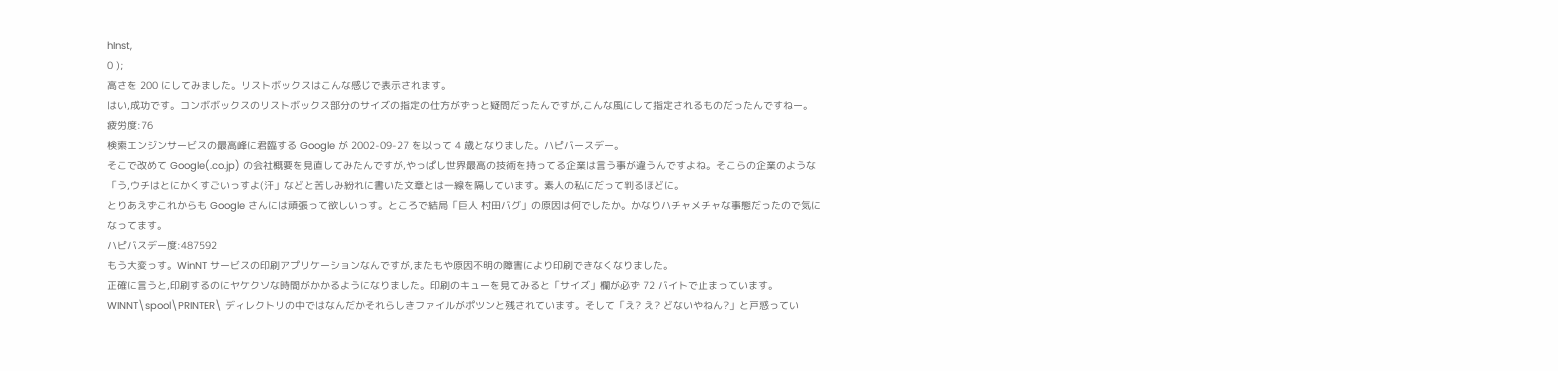hInst,
0 );
高さを 200 にしてみました。リストボックスはこんな感じで表示されます。
はい,成功です。コンボボックスのリストボックス部分のサイズの指定の仕方がずっと疑問だったんですが,こんな風にして指定されるものだったんですねー。
疲労度:76
検索エンジンサービスの最高峰に君臨する Google が 2002-09-27 を以って 4 歳となりました。ハピバースデー。
そこで改めて Google(.co.jp) の会社概要を見直してみたんですが,やっぱし世界最高の技術を持ってる企業は言う事が違うんですよね。そこらの企業のような「う,ウチはとにかくすごいっすよ(汗」などと苦しみ紛れに書いた文章とは一線を隔しています。素人の私にだって判るほどに。
とりあえずこれからも Google さんには頑張って欲しいっす。ところで結局「巨人 村田バグ」の原因は何でしたか。かなりハチャメチャな事態だったので気になってます。
ハピバスデー度:487592
もう大変っす。WinNT サービスの印刷アプリケーションなんですが,またもや原因不明の障害により印刷できなくなりました。
正確に言うと,印刷するのにヤケクソな時間がかかるようになりました。印刷のキューを見てみると「サイズ」欄が必ず 72 バイトで止まっています。WINNT\spool\PRINTER\ ディレクトリの中ではなんだかそれらしきファイルがポツンと残されています。そして「え? え? どないやねん?」と戸惑ってい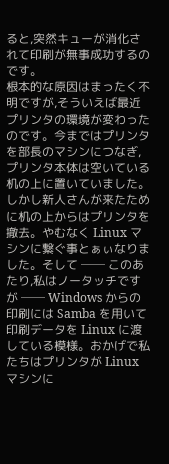ると,突然キューが消化されて印刷が無事成功するのです。
根本的な原因はまったく不明ですが,そういえば最近プリンタの環境が変わったのです。今まではプリンタを部長のマシンにつなぎ,プリンタ本体は空いている机の上に置いていました。しかし新人さんが来たために机の上からはプリンタを撤去。やむなく Linux マシンに繋ぐ事とぁぃなりました。そして ── このあたり,私はノータッチですが ── Windows からの印刷には Samba を用いて印刷データを Linux に渡している模様。おかげで私たちはプリンタが Linux マシンに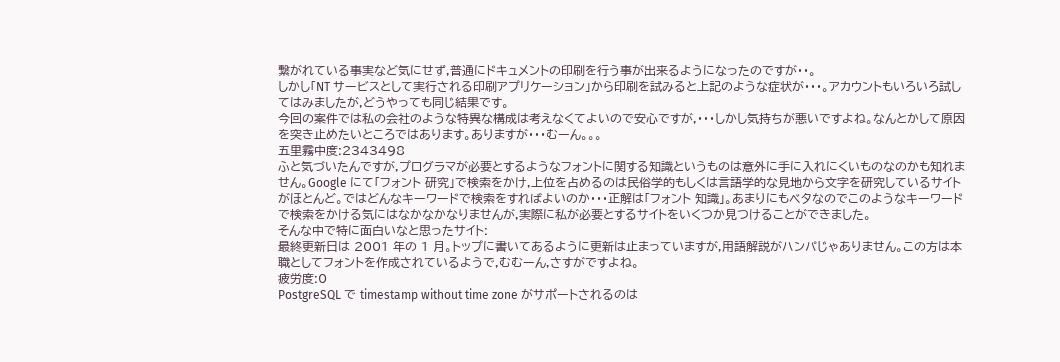繋がれている事実など気にせず,普通にドキュメントの印刷を行う事が出来るようになったのですが・・。
しかし「NT サービスとして実行される印刷アプリケーション」から印刷を試みると上記のような症状が・・・。アカウントもいろいろ試してはみましたが,どうやっても同じ結果です。
今回の案件では私の会社のような特異な構成は考えなくてよいので安心ですが,・・・しかし気持ちが悪いですよね。なんとかして原因を突き止めたいところではあります。ありますが・・・むーん。。。
五里霧中度:2343498
ふと気づいたんですが,プログラマが必要とするようなフォントに関する知識というものは意外に手に入れにくいものなのかも知れません。Google にて「フォント 研究」で検索をかけ,上位を占めるのは民俗学的もしくは言語学的な見地から文字を研究しているサイトがほとんど。ではどんなキーワードで検索をすればよいのか・・・正解は「フォント 知識」。あまりにもベタなのでこのようなキーワードで検索をかける気にはなかなかなりませんが,実際に私が必要とするサイトをいくつか見つけることができました。
そんな中で特に面白いなと思ったサイト:
最終更新日は 2001 年の 1 月。トップに書いてあるように更新は止まっていますが,用語解説がハンパじゃありません。この方は本職としてフォントを作成されているようで,むむーん,さすがですよね。
疲労度:0
PostgreSQL で timestamp without time zone がサポートされるのは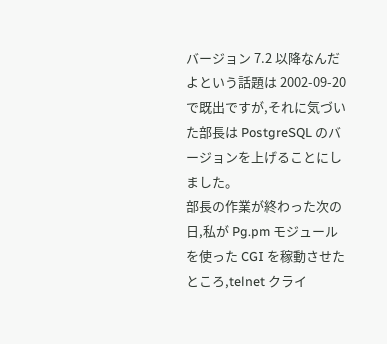バージョン 7.2 以降なんだよという話題は 2002-09-20 で既出ですが,それに気づいた部長は PostgreSQL のバージョンを上げることにしました。
部長の作業が終わった次の日,私が Pg.pm モジュールを使った CGI を稼動させたところ,telnet クライ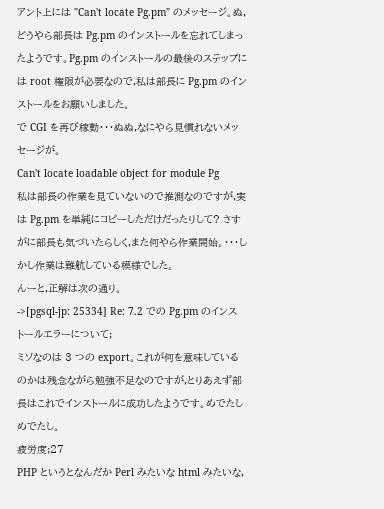アント上には "Can't locate Pg.pm" のメッセージ。ぬ,どうやら部長は Pg.pm のインストールを忘れてしまったようです。Pg.pm のインストールの最後のステップには root 権限が必要なので,私は部長に Pg.pm のインストールをお願いしました。
で CGI を再び稼動・・・ぬぬ,なにやら見慣れないメッセージが。
Can't locate loadable object for module Pg
私は部長の作業を見ていないので推測なのですが,実は Pg.pm を単純にコピーしただけだったりして? さすがに部長も気づいたらしく,また何やら作業開始。・・・しかし作業は難航している模様でした。
んーと,正解は次の通り。
->[pgsql-jp: 25334] Re: 7.2 での Pg.pm のインストールエラーについて;
ミソなのは 3 つの export。これが何を意味しているのかは残念ながら勉強不足なのですが,とりあえず部長はこれでインストールに成功したようです。めでたしめでたし。
疲労度;27
PHP というとなんだか Perl みたいな html みたいな,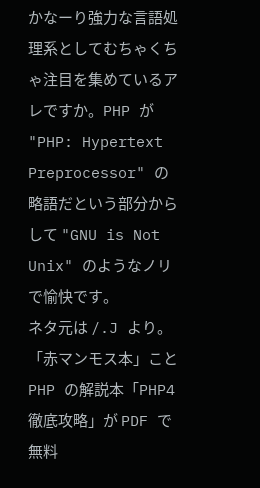かなーり強力な言語処理系としてむちゃくちゃ注目を集めているアレですか。PHP が "PHP: Hypertext Preprocessor" の略語だという部分からして "GNU is Not Unix" のようなノリで愉快です。
ネタ元は /.J より。「赤マンモス本」こと PHP の解説本「PHP4徹底攻略」が PDF で無料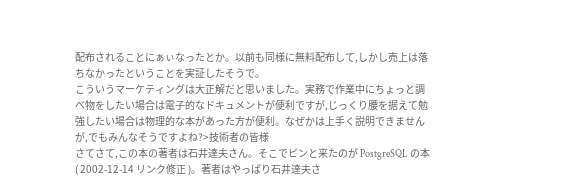配布されることにぁぃなったとか。以前も同様に無料配布して,しかし売上は落ちなかったということを実証したそうで。
こういうマーケティングは大正解だと思いました。実務で作業中にちょっと調べ物をしたい場合は電子的なドキュメントが便利ですが,じっくり腰を据えて勉強したい場合は物理的な本があった方が便利。なぜかは上手く説明できませんが,でもみんなそうですよね?>技術者の皆様
さてさて,この本の著者は石井達夫さん。そこでピンと来たのが PostgreSQL の本 ( 2002-12-14 リンク修正 )。著者はやっぱり石井達夫さ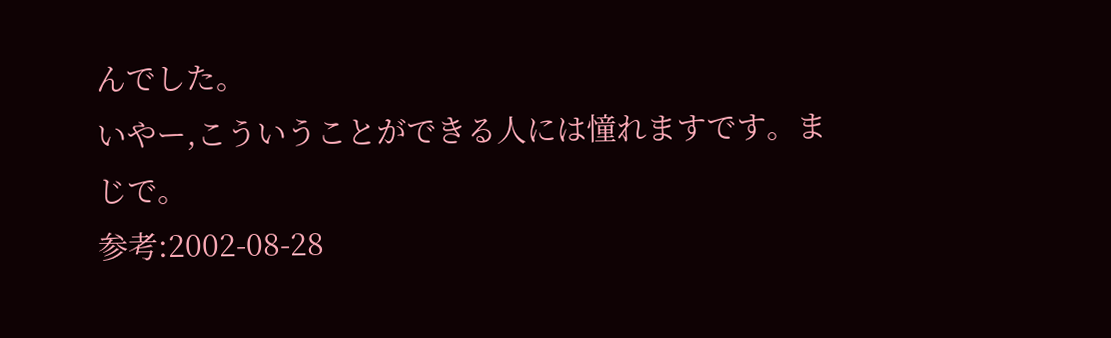んでした。
いやー,こういうことができる人には憧れますです。まじで。
参考:2002-08-28